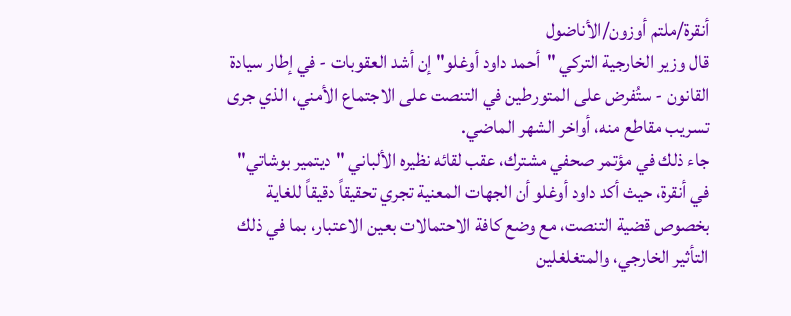أنقرة/ملتم أوزون/الأناضول
قال وزير الخارجية التركي "أحمد داود أوغلو" إن أشد العقوبات - في إطار سيادة القانون - ستُفرض على المتورطين في التنصت على الاجتماع الأمني، الذي جرى تسريب مقاطع منه، أواخر الشهر الماضي.
جاء ذلك في مؤتمر صحفي مشترك، عقب لقائه نظيره الألباني "ديتمير بوشاتي" في أنقرة، حيث أكد داود أوغلو أن الجهات المعنية تجري تحقيقاً دقيقاً للغاية بخصوص قضية التنصت، مع وضع كافة الاحتمالات بعين الاعتبار، بما في ذلك التأثير الخارجي، والمتغلغلين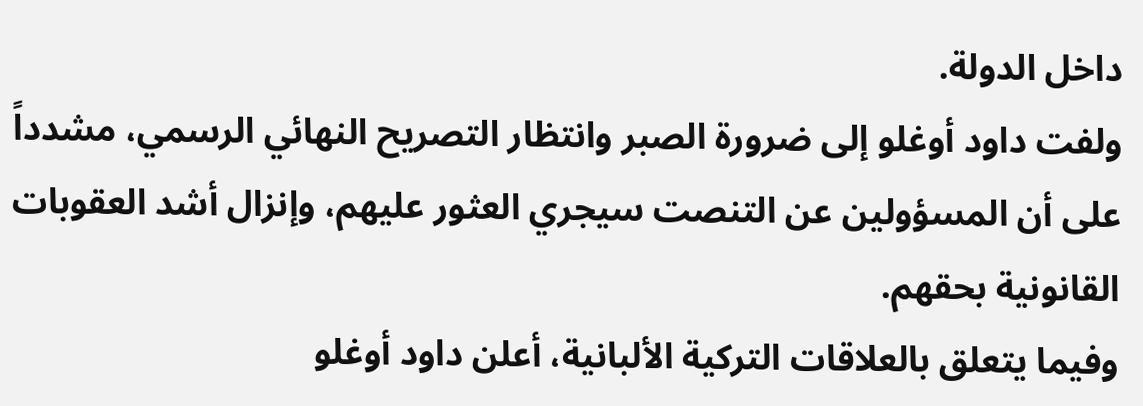داخل الدولة.
ولفت داود أوغلو إلى ضرورة الصبر وانتظار التصريح النهائي الرسمي، مشدداً على أن المسؤولين عن التنصت سيجري العثور عليهم، وإنزال أشد العقوبات القانونية بحقهم.
وفيما يتعلق بالعلاقات التركية الألبانية، أعلن داود أوغلو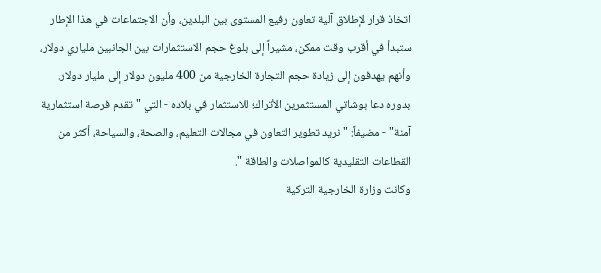اتخاذ قرار لإطلاق آلية تعاون رفيع المستوى بين البلدين، وأن الاجتماعات في هذا الإطار ستبدأ في أقرب وقت ممكن، مشيراً إلى بلوغ حجم الاستثمارات بين الجانبين ملياري دولار، وأنهم يهدفون إلى زيادة حجم التجارة الخارجية من 400 مليون دولار إلى مليار دولار.
بدوره دعا بوشاتي المستثمرين الأتراك؛ للاستثمار في بلاده - التي "تقدم فرصة استثمارية آمنة" - مضيفاً: " نريد تطوير التعاون في مجالات التعليم، والصحة، والسياحة، أكثر من القطاعات التقليدية كالمواصلات والطاقة ".
وكانت وزارة الخارجية التركية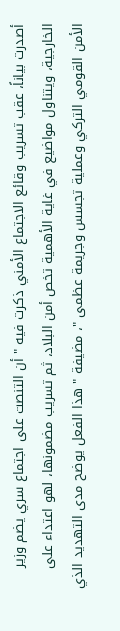أصدرت بياناً، عقب تسريب وقائع الاجتماع الأمني ذكرت فيه " أن التنصت على اجتماع سري يضم وزير الخارجية، ويتناول مواضيع في غاية الأهمية تخص أمن البلاد، ثم تسريب مضمونها، لهو اعتداء على الأمن القومي التركي وعملية تجسس وجريمة عظمى "، مضيفة " هذا الفعل يوضح مدى التهديد الذي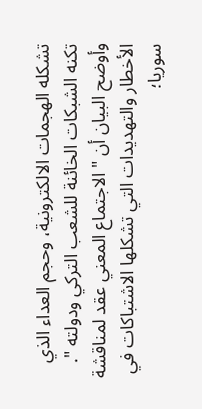تشكله الهجمات الالكترونية، وحجم العداء الذي تكنه الشبكات الخائنة للشعب التركي ودولته ".
وأوضح البيان أن " الاجتماع المعني عقد لمناقشة الأخطار والتهديدات التي تشكلها الاشتباكات في سوريا؛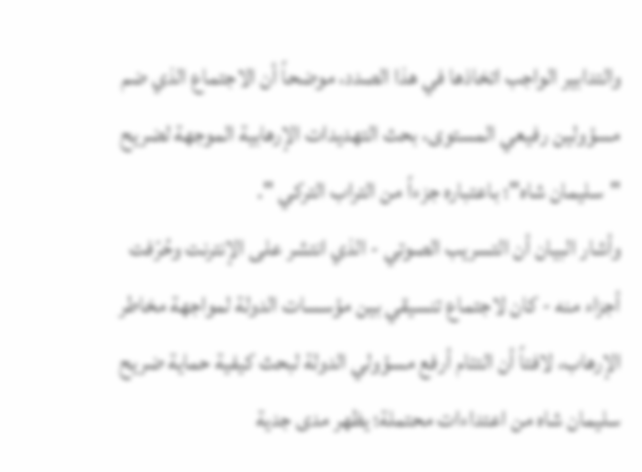والتدابير الواجب اتخاذها في هذا الصدد، موضحاً أن الاجتماع الذي ضم مسؤولين رفيعي المستوى، بحث التهديدات الإرهابية الموجهة لضريح "سليمان شاه"؛ باعتباره جزءاً من التراب التركي ".
وأشار البيان أن التسريب الصوتي - الذي انتشر على الإنترنت وحُرّفت أجزاء منه - كان لاجتماع تنسيقي بين مؤسسات الدولة لمواجهة مخاطر الإرهاب، لافتاً أن التئام أرفع مسؤولي الدولة لبحث كيفية حماية ضريح سليمان شاه من اعتداءات محتملة؛ يظهر مدى جدية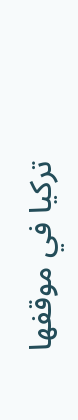تركيا في موقفها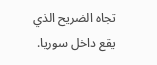تجاه الضريح الذي يقع داخل سوريا.